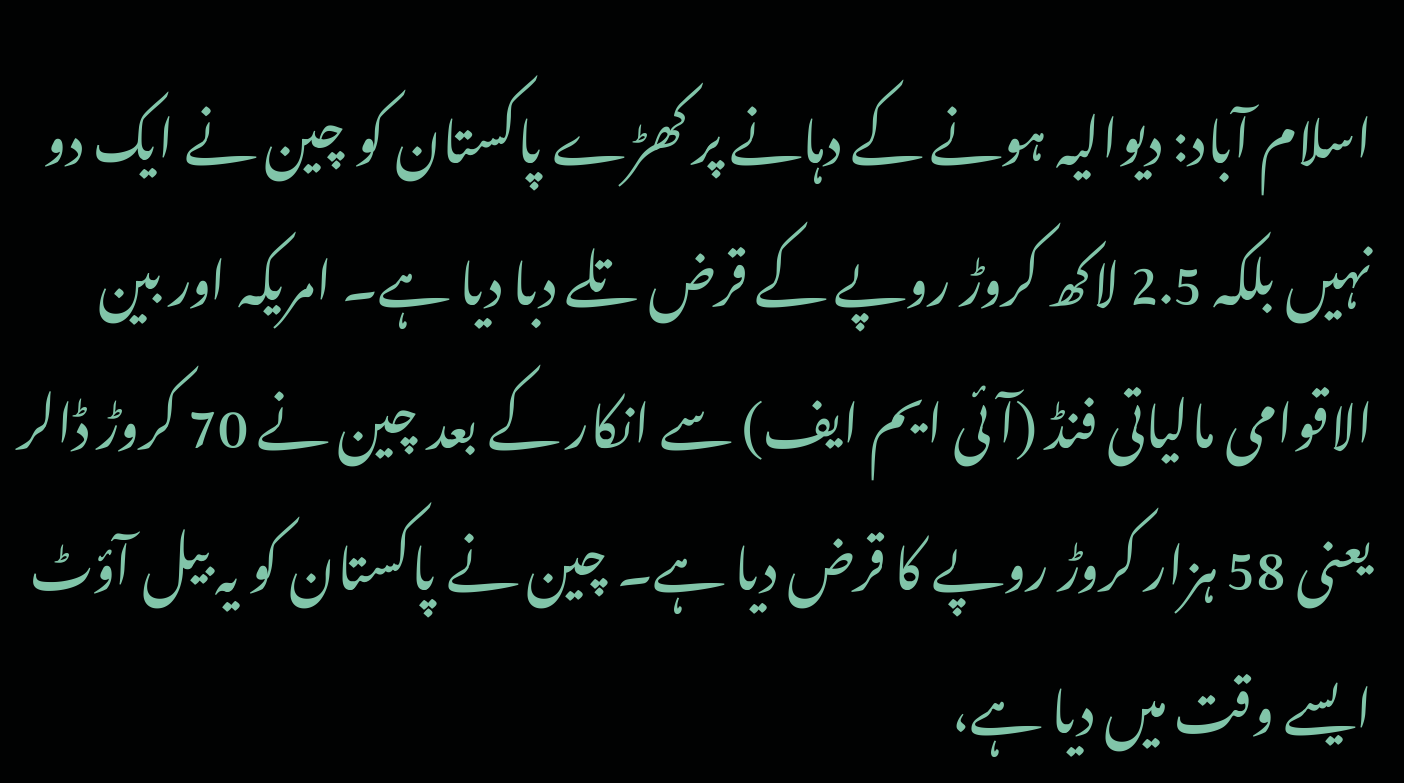اسلام آباد: دیوالیہ ہونے کے دہانے پر کھڑے پاکستان کو چین نے ایک دو نہیں بلکہ 2.5 لاکھ کروڑ روپے کے قرض تلے دبا دیا ہے۔ امریکہ اور بین الاقوامی مالیاتی فنڈ (آئی ایم ایف) سے انکار کے بعد چین نے 70 کروڑ ڈالر یعنی 58 ہزار کروڑ روپے کا قرض دیا ہے۔ چین نے پاکستان کو یہ بیل آؤٹ ایسے وقت میں دیا ہے،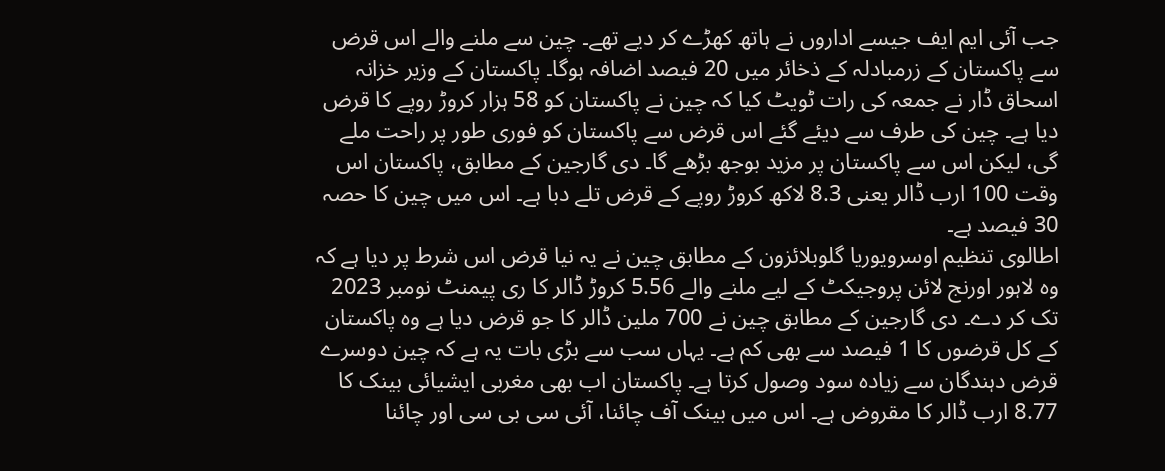جب آئی ایم ایف جیسے اداروں نے ہاتھ کھڑے کر دیے تھے۔ چین سے ملنے والے اس قرض سے پاکستان کے زرمبادلہ کے ذخائر میں 20 فیصد اضافہ ہوگا۔ پاکستان کے وزیر خزانہ اسحاق ڈار نے جمعہ کی رات ٹویٹ کیا کہ چین نے پاکستان کو 58 ہزار کروڑ روپے کا قرض دیا ہے۔ چین کی طرف سے دیئے گئے اس قرض سے پاکستان کو فوری طور پر راحت ملے گی، لیکن اس سے پاکستان پر مزید بوجھ بڑھے گا۔ دی گارجین کے مطابق، پاکستان اس وقت 100 ارب ڈالر یعنی 8.3 لاکھ کروڑ روپے کے قرض تلے دبا ہے۔ اس میں چین کا حصہ 30 فیصد ہے۔
اطالوی تنظیم اوسرویوریا گلوبلائزون کے مطابق چین نے یہ نیا قرض اس شرط پر دیا ہے کہ وہ لاہور اورنج لائن پروجیکٹ کے لیے ملنے والے 5.56 کروڑ ڈالر کا ری پیمنٹ نومبر 2023 تک کر دے۔ دی گارجین کے مطابق چین نے 700 ملین ڈالر کا جو قرض دیا ہے وہ پاکستان کے کل قرضوں کا 1 فیصد سے بھی کم ہے۔ یہاں سب سے بڑی بات یہ ہے کہ چین دوسرے قرض دہندگان سے زیادہ سود وصول کرتا ہے۔ پاکستان اب بھی مغربی ایشیائی بینک کا 8.77 ارب ڈالر کا مقروض ہے۔ اس میں بینک آف چائنا، آئی سی بی سی اور چائنا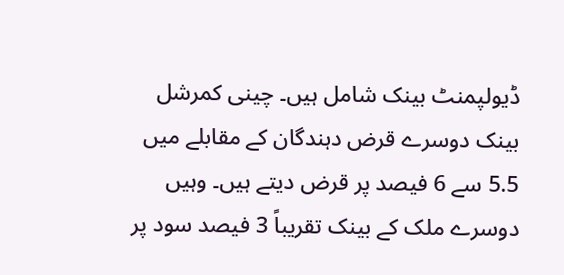ڈیولپمنٹ بینک شامل ہیں۔ چینی کمرشل بینک دوسرے قرض دہندگان کے مقابلے میں 5.5 سے 6 فیصد پر قرض دیتے ہیں۔ وہیں دوسرے ملک کے بینک تقریباً 3 فیصد سود پر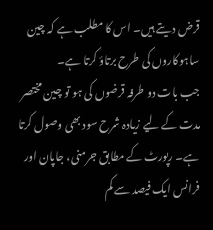قرض دیتے ہیں۔ اس کا مطلب ہے کہ چین ساہوکاروں کی طرح برتاؤ کرتا ہے۔
جب بات دو طرفہ قرضوں کی ہو تو چین مختصر مدت کے لیے زیادہ شرح سود بھی وصول کرتا ہے۔ رپورٹ کے مطابق جرمنی، جاپان اور فرانس ایک فیصد سے کم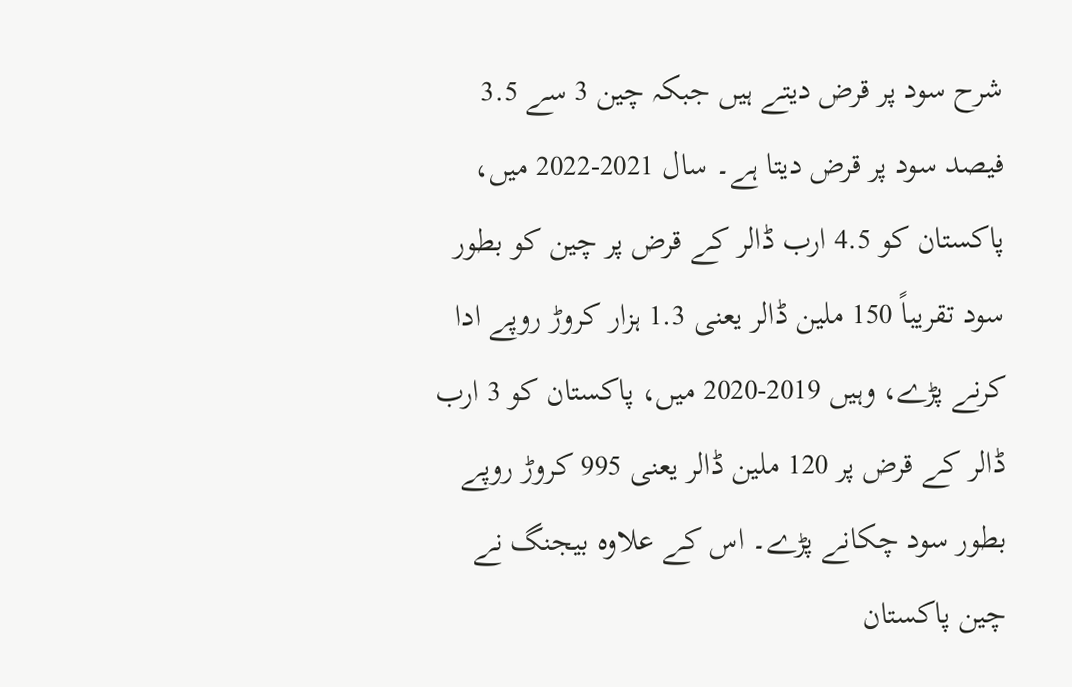شرح سود پر قرض دیتے ہیں جبکہ چین 3 سے 3.5 فیصد سود پر قرض دیتا ہے۔ سال 2021-2022 میں، پاکستان کو 4.5 ارب ڈالر کے قرض پر چین کو بطور سود تقریباً 150 ملین ڈالر یعنی 1.3 ہزار کروڑ روپے ادا کرنے پڑے، وہیں 2019-2020 میں، پاکستان کو 3 ارب ڈالر کے قرض پر 120 ملین ڈالر یعنی 995 کروڑ روپے بطور سود چکانے پڑے۔ اس کے علاوہ بیجنگ نے چین پاکستان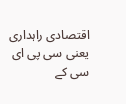اقتصادی راہداری یعنی سی پی ای سی کے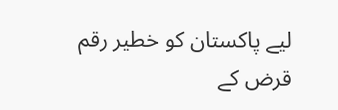لیے پاکستان کو خطیر رقم قرض کے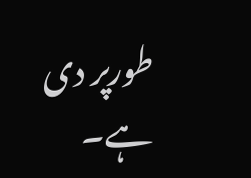طورپر دی ہے۔